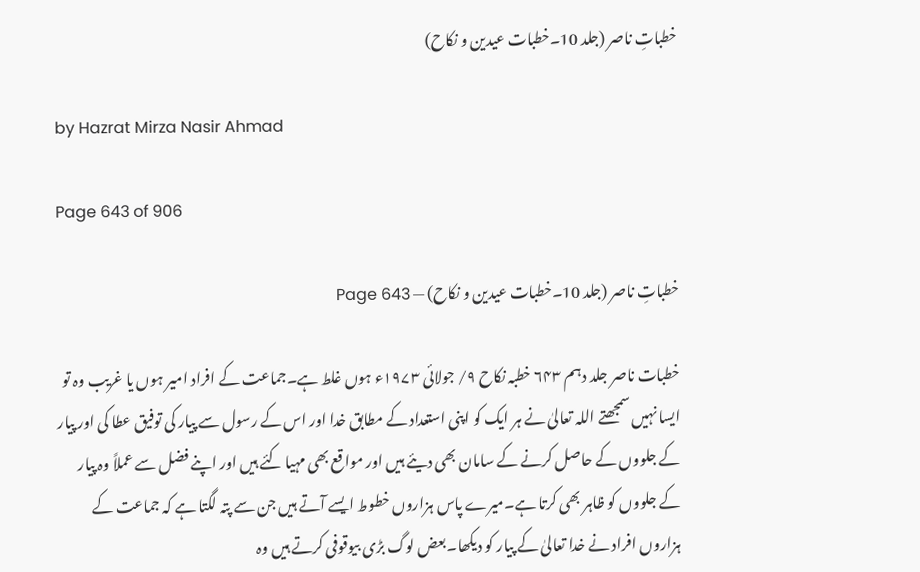خطباتِ ناصر (جلد 10۔خطبات عیدین و نکاح)

by Hazrat Mirza Nasir Ahmad

Page 643 of 906

خطباتِ ناصر (جلد 10۔خطبات عیدین و نکاح) — Page 643

خطبات ناصر جلد دہم ۶۴۳ خطبہ نکاح ۹/ جولائی ۱۹۷۳ء ہوں غلط ہے۔جماعت کے افراد امیر ہوں یا غریب وہ تو ایسا نہیں سمجھتے اللہ تعالیٰ نے ہر ایک کو اپنی استعداد کے مطابق خدا اور اس کے رسول سے پیار کی توفیق عطا کی اور پیار کے جلووں کے حاصل کرنے کے سامان بھی دیئے ہیں اور مواقع بھی مہیا کئے ہیں اور اپنے فضل سے عملاً وہ پیار کے جلووں کو ظاہر بھی کرتا ہے۔میرے پاس ہزاروں خطوط ایسے آتے ہیں جن سے پتہ لگتا ہے کہ جماعت کے ہزاروں افراد نے خدا تعالیٰ کے پیار کو دیکھا۔بعض لوگ بڑی بیوقوفی کرتے ہیں وہ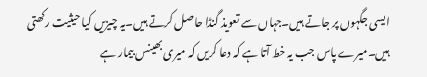ایسی جگہوں پر جاتے ہیں۔جہاں سے تعویذ گنڈا حاصل کرتے ہیں۔یہ چیزیں کیا حیثیت رکھتی ہیں۔میرے پاس جب یہ خط آتا ہے کہ دعا کریں کہ میری بھینس بیمار ہے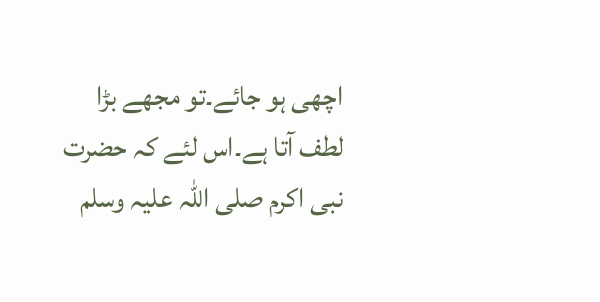اچھی ہو جائے۔تو مجھے بڑا لطف آتا ہے۔اس لئے کہ حضرت نبی اکرم صلی اللہ علیہ وسلم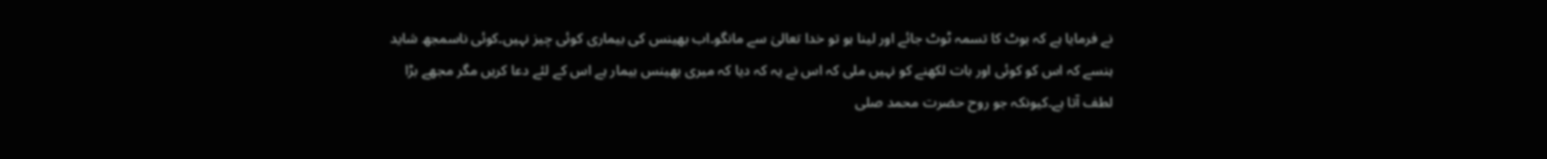نے فرمایا ہے کہ بوٹ کا تسمہ ٹوٹ جائے اور لینا ہو تو خدا تعالیٰ سے مانگو۔اب بھینس کی بیماری کوئی چیز نہیں۔کوئی ناسمجھ شاید ہنسے کہ اس کو کوئی اور بات لکھنے کو نہیں ملی کہ اس نے یہ کہ دیا کہ میری بھینس بیمار ہے اس کے لئے دعا کریں مگر مجھے بڑا لطف آتا ہے۔کیونکہ جو روح حضرت محمد صلی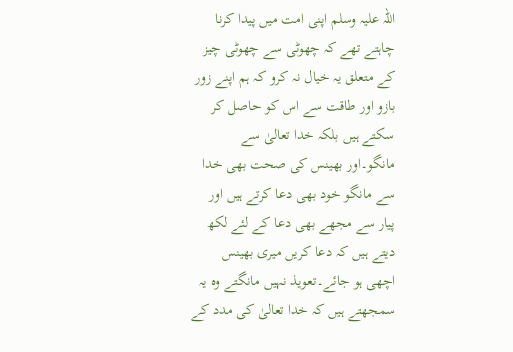اللہ علیہ وسلم اپنی امت میں پیدا کرنا چاہتے تھے کہ چھوٹی سے چھوٹی چیز کے متعلق یہ خیال نہ کرو کہ ہم اپنے زور بازو اور طاقت سے اس کو حاصل کر سکتے ہیں بلکہ خدا تعالیٰ سے مانگو۔اور بھینس کی صحت بھی خدا سے مانگو خود بھی دعا کرتے ہیں اور پیار سے مجھے بھی دعا کے لئے لکھ دیتے ہیں کہ دعا کریں میری بھینس اچھی ہو جائے۔تعویذ نہیں مانگتے وہ یہ سمجھتے ہیں کہ خدا تعالیٰ کی مدد کے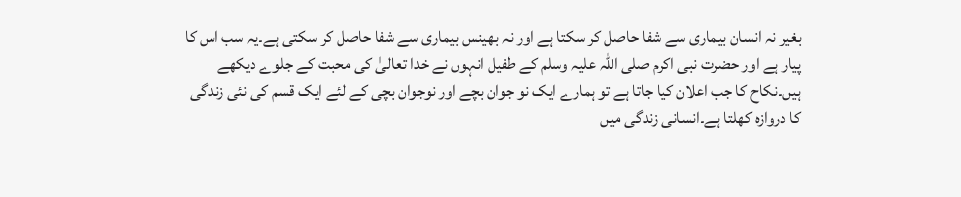بغیر نہ انسان بیماری سے شفا حاصل کر سکتا ہے اور نہ بھینس بیماری سے شفا حاصل کر سکتی ہے۔یہ سب اس کا پیار ہے اور حضرت نبی اکرم صلی اللہ علیہ وسلم کے طفیل انہوں نے خدا تعالیٰ کی محبت کے جلوے دیکھے ہیں۔نکاح کا جب اعلان کیا جاتا ہے تو ہمارے ایک نو جوان بچے اور نوجوان بچی کے لئے ایک قسم کی نئی زندگی کا دروازہ کھلتا ہے۔انسانی زندگی میں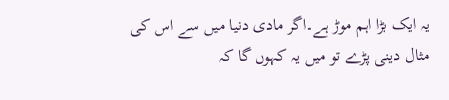یہ ایک بڑا اہم موڑ ہے۔اگر مادی دنیا میں سے اس کی مثال دینی پڑے تو میں یہ کہوں گا کہ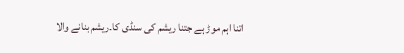اتنا اہم موڑ ہے جتنا ریشم کی سنڈی کا۔ریشم بنانے والا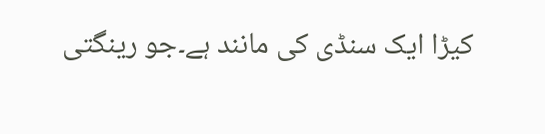کیڑا ایک سنڈی کی مانند ہے۔جو رینگتی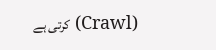(Crawl) کرتی ہے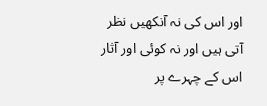اور اس کی نہ آنکھیں نظر آتی ہیں اور نہ کوئی اور آثار اس کے چہرے پر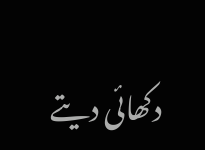دکھائی دیتے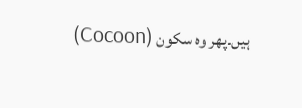ہیں۔پھر وہ سکون (Cocoon)